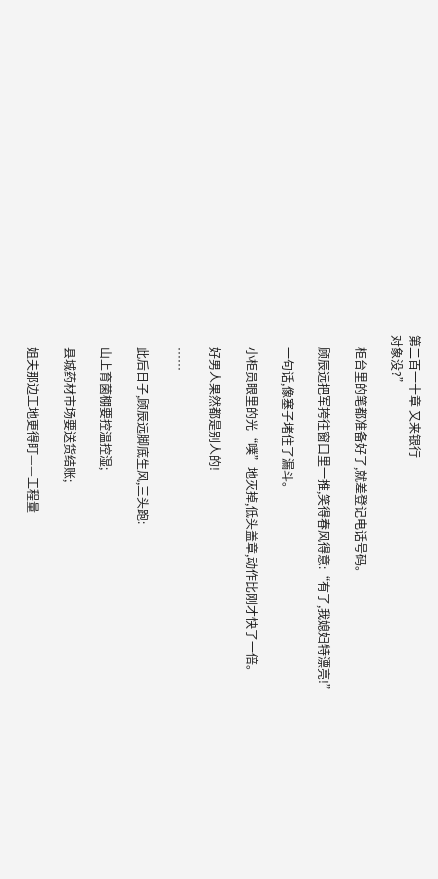第二百一十章 又来银行
对象没?”

    柜台里的笔都准备好了,就差登记电话号码。

    顾辰远把军挎往窗口里一推,笑得春风得意:“有了,我媳妇特漂亮!”

    一句话,像塞子堵住了漏斗。

    小柜员眼里的光“噗”地灭掉,低头盖章,动作比刚才快了一倍。

    好男人果然都是别人的!

    ……

    此后日子,顾辰远脚底生风,三头跑:

    山上育菌棚要控温控湿;

    县城药材市场要送货结账;

    姐夫那边工地更得盯——工程量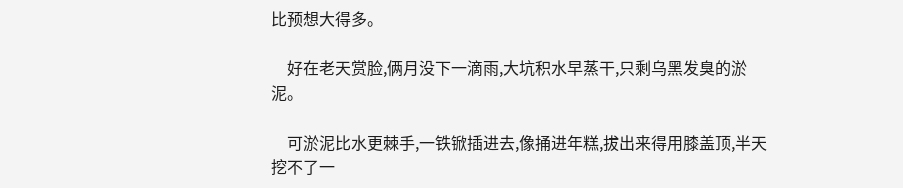比预想大得多。

    好在老天赏脸,俩月没下一滴雨,大坑积水早蒸干,只剩乌黑发臭的淤泥。

    可淤泥比水更棘手,一铁锨插进去,像捅进年糕,拔出来得用膝盖顶,半天挖不了一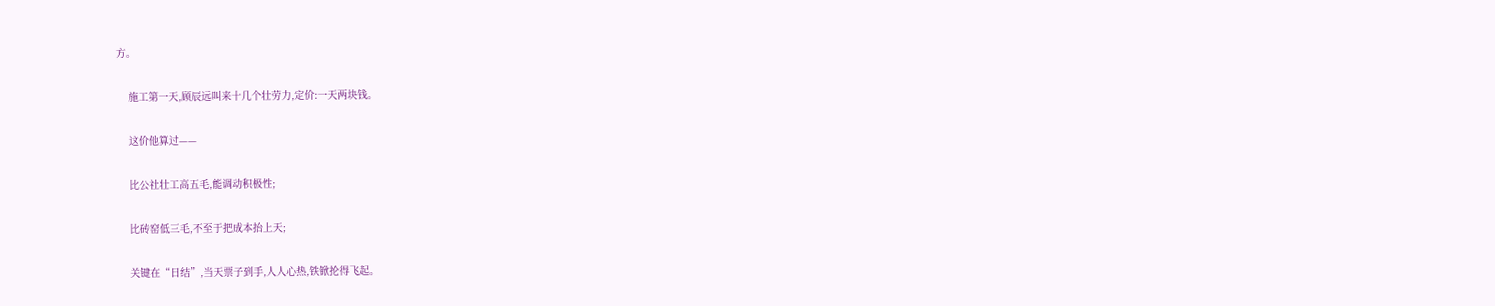方。

    施工第一天,顾辰远叫来十几个壮劳力,定价:一天两块钱。

    这价他算过——

    比公社壮工高五毛,能调动积极性;

    比砖窑低三毛,不至于把成本抬上天;

    关键在“日结”,当天票子到手,人人心热,铁锨抡得飞起。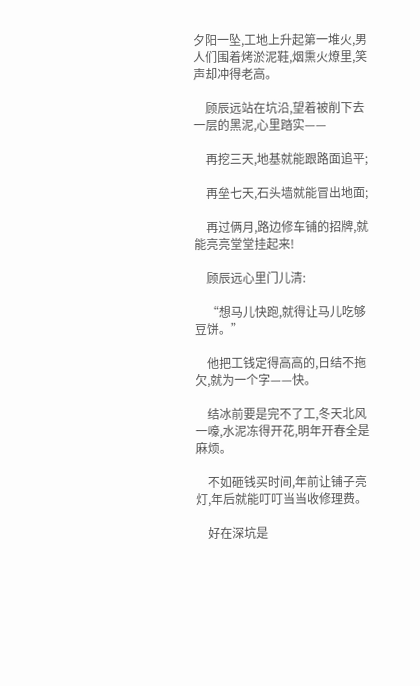夕阳一坠,工地上升起第一堆火,男人们围着烤淤泥鞋,烟熏火燎里,笑声却冲得老高。

    顾辰远站在坑沿,望着被削下去一层的黑泥,心里踏实——

    再挖三天,地基就能跟路面追平;

    再垒七天,石头墙就能冒出地面;

    再过俩月,路边修车铺的招牌,就能亮亮堂堂挂起来!

    顾辰远心里门儿清:

    “想马儿快跑,就得让马儿吃够豆饼。”

    他把工钱定得高高的,日结不拖欠,就为一个字——快。

    结冰前要是完不了工,冬天北风一嚎,水泥冻得开花,明年开春全是麻烦。

    不如砸钱买时间,年前让铺子亮灯,年后就能叮叮当当收修理费。

    好在深坑是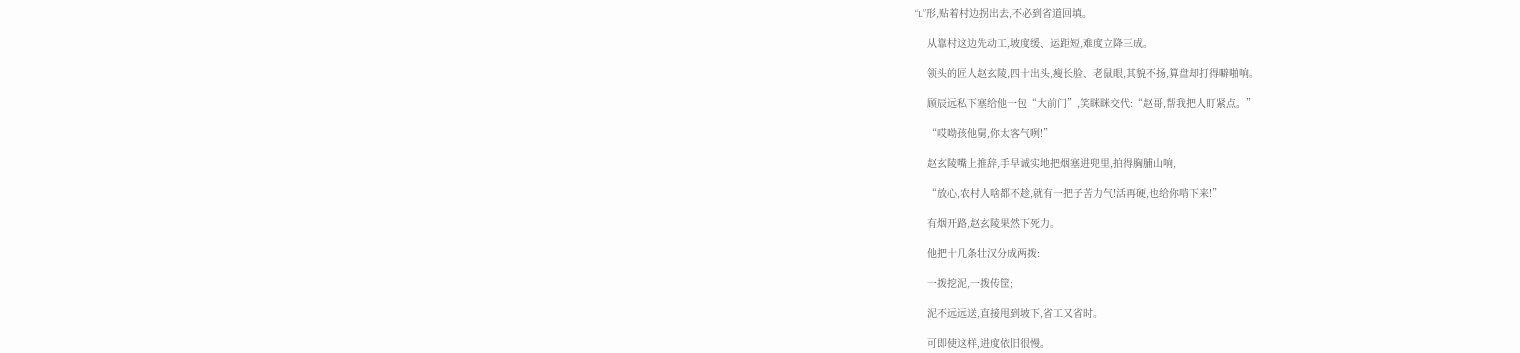“L”形,贴着村边拐出去,不必到省道回填。

    从靠村这边先动工,坡度缓、运距短,难度立降三成。

    领头的匠人赵玄陵,四十出头,瘦长脸、老鼠眼,其貌不扬,算盘却打得噼啪响。

    顾辰远私下塞给他一包“大前门”,笑眯眯交代:“赵哥,帮我把人盯紧点。”

    “哎呦孩他舅,你太客气咧!”

    赵玄陵嘴上推辞,手早诚实地把烟塞进兜里,拍得胸脯山响,

    “放心,农村人啥都不趁,就有一把子苦力气!活再硬,也给你啃下来!”

    有烟开路,赵玄陵果然下死力。

    他把十几条壮汉分成两拨:

    一拨挖泥,一拨传筐;

    泥不远远送,直接甩到坡下,省工又省时。

    可即使这样,进度依旧很慢。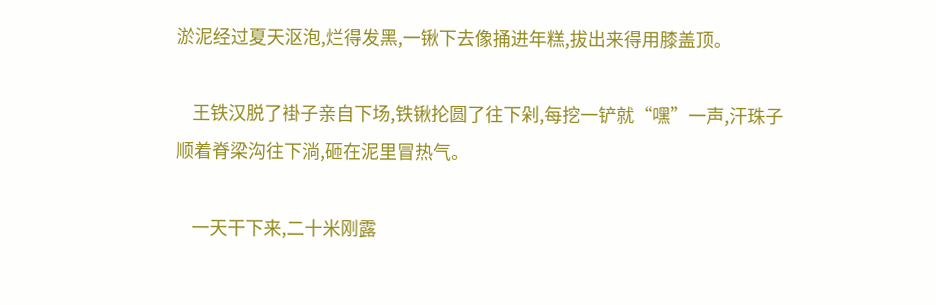淤泥经过夏天沤泡,烂得发黑,一锹下去像捅进年糕,拔出来得用膝盖顶。

    王铁汉脱了褂子亲自下场,铁锹抡圆了往下剁,每挖一铲就“嘿”一声,汗珠子顺着脊梁沟往下淌,砸在泥里冒热气。

    一天干下来,二十米刚露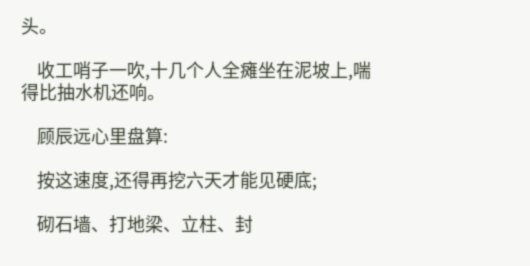头。

    收工哨子一吹,十几个人全瘫坐在泥坡上,喘得比抽水机还响。

    顾辰远心里盘算:

    按这速度,还得再挖六天才能见硬底;

    砌石墙、打地梁、立柱、封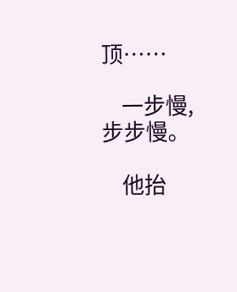顶……

    一步慢,步步慢。

    他抬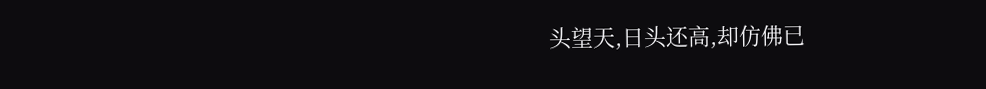头望天,日头还高,却仿佛已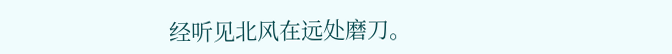经听见北风在远处磨刀。